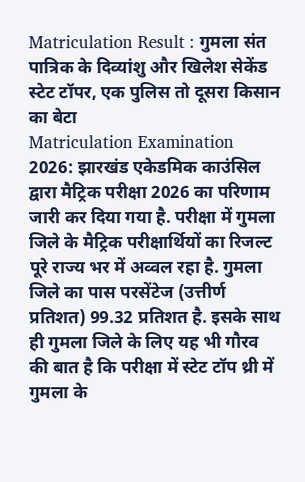Matriculation Result : गुमला संत पात्रिक के दिव्यांशु और खिलेश सेकेंड स्टेट टॉपर, एक पुलिस तो दूसरा किसान का बेटा
Matriculation Examination 2026: झारखंड एकेडमिक काउंसिल द्वारा मैट्रिक परीक्षा 2026 का परिणाम जारी कर दिया गया है. परीक्षा में गुमला जिले के मैट्रिक परीक्षार्थियों का रिजल्ट पूरे राज्य भर में अव्वल रहा है. गुमला जिले का पास परसेंटेज (उत्तीर्ण प्रतिशत) 99.32 प्रतिशत है. इसके साथ ही गुमला जिले के लिए यह भी गौरव की बात है कि परीक्षा में स्टेट टॉप थ्री में गुमला के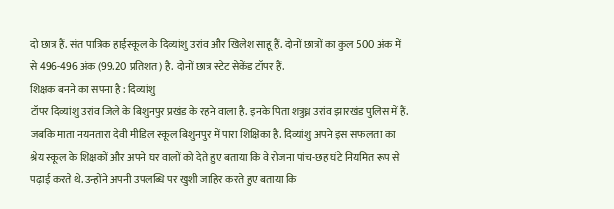दो छात्र हैं. संत पात्रिक हाईस्कूल के दिव्यांशु उरांव और खिलेश साहू हैं. दोनों छात्रों का कुल 500 अंक में से 496-496 अंक (99.20 प्रतिशत) है. दोनों छात्र स्टेट सेकेंड टॉपर हैं.
शिक्षक बनने का सपना है : दिव्यांशु
टॉपर दिव्यांशु उरांव जिले के बिशुनपुर प्रखंड के रहने वाला है. इनके पिता शत्रुध्न उरांव झारखंड पुलिस में हैं. जबकि माता नयनतारा देवी मीडिल स्कूल बिशुनपुर में पारा शिक्षिका है. दिव्यांशु अपने इस सफलता का श्रेय स्कूल के शिक्षकों और अपने घर वालों को देते हुए बताया कि वे रोजना पांच-छह घंटे नियमित रूप से पढ़ाई करते थे. उन्होंने अपनी उपलब्धि पर खुशी जाहिर करते हुए बताया कि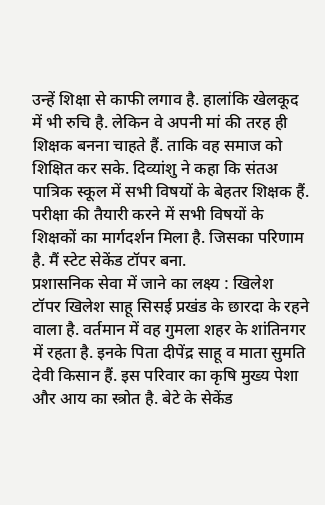उन्हें शिक्षा से काफी लगाव है. हालांकि खेलकूद में भी रुचि है. लेकिन वे अपनी मां की तरह ही शिक्षक बनना चाहते हैं. ताकि वह समाज को शिक्षित कर सके. दिव्यांशु ने कहा कि संतअ पात्रिक स्कूल में सभी विषयों के बेहतर शिक्षक हैं. परीक्षा की तैयारी करने में सभी विषयों के शिक्षकों का मार्गदर्शन मिला है. जिसका परिणाम है. मैं स्टेट सेकेंड टॉपर बना.
प्रशासनिक सेवा में जाने का लक्ष्य : खिलेश
टॉपर खिलेश साहू सिसई प्रखंड के छारदा के रहने वाला है. वर्तमान में वह गुमला शहर के शांतिनगर में रहता है. इनके पिता दीपेंद्र साहू व माता सुमति देवी किसान हैं. इस परिवार का कृषि मुख्य पेशा और आय का स्त्रोत है. बेटे के सेकेंड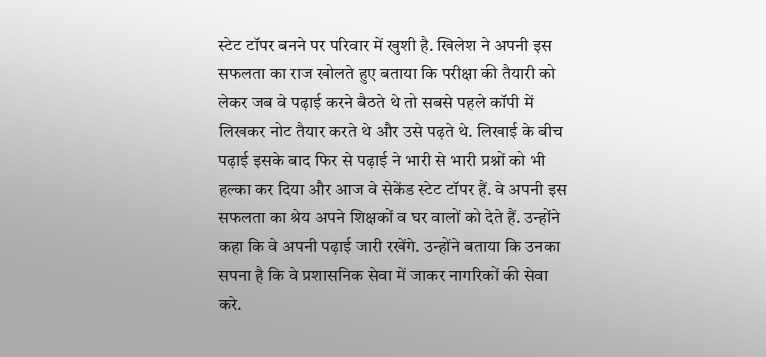स्टेट टॉपर बनने पर परिवार में खुशी है. खिलेश ने अपनी इस सफलता का राज खोलते हुए बताया कि परीक्षा की तैयारी को लेकर जब वे पढ़ाई करने बैठते थे तो सबसे पहले कॉपी में लिखकर नोट तैयार करते थे और उसे पढ़ते थे. लिखाई के बीच पढ़ाई इसके बाद फिर से पढ़ाई ने भारी से भारी प्रश्नों को भी हल्का कर दिया और आज वे सेकेंड स्टेट टॉपर हैं. वे अपनी इस सफलता का श्रेय अपने शिक्षकों व घर वालों को देते हैं. उन्होंने कहा कि वे अपनी पढ़ाई जारी रखेंगे. उन्होंने बताया कि उनका सपना है कि वे प्रशासनिक सेवा में जाकर नागरिकों की सेवा करे.